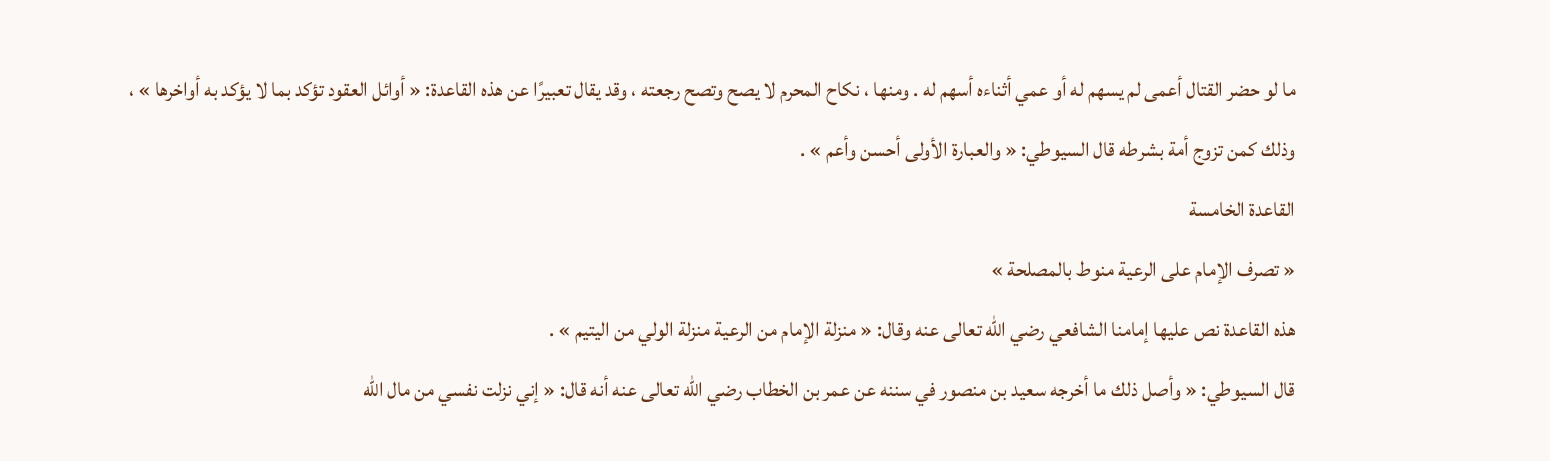ما لو حضر القتال أعمى لم يسهم له أو عمي أثناءه أسهم له . ومنها ، نكاح المحرم لا يصح وتصح رجعته ، وقد يقال تعبيرًا عن هذه القاعدة: « أوائل العقود تؤكد بما لا يؤكد به أواخرها » ، وذلك كمن تزوج أمة بشرطه قال السيوطي: « والعبارة الأولى أحسن وأعم » .
القاعدة الخامسة
« تصرف الإمام على الرعية منوط بالمصلحة »
هذه القاعدة نص عليها إمامنا الشافعي رضي اللّه تعالى عنه وقال: « منزلة الإمام من الرعية منزلة الولي من اليتيم » .
قال السيوطي: « وأصل ذلك ما أخرجه سعيد بن منصور في سننه عن عمر بن الخطاب رضي اللّه تعالى عنه أنه قال: « إني نزلت نفسي من مال اللّه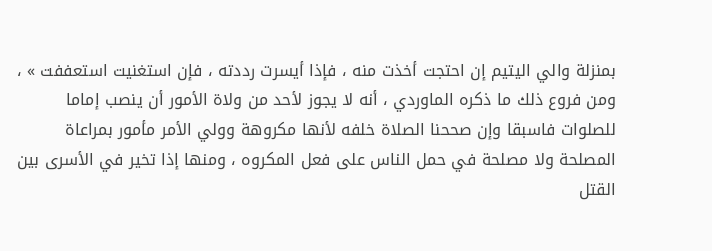بمنزلة والي اليتيم إن احتجت أخذت منه ، فإذا أيسرت رددته ، فإن استغنيت استعففت » ، ومن فروع ذلك ما ذكره الماوردي ، أنه لا يجوز لأحد من ولاة الأمور أن ينصب إماما للصلوات فاسبقا وإن صححنا الصلاة خلفه لأنها مكروهة وولي الأمر مأمور بمراعاة المصلحة ولا مصلحة في حمل الناس على فعل المكروه ، ومنها إذا تخير في الأسرى بين القتل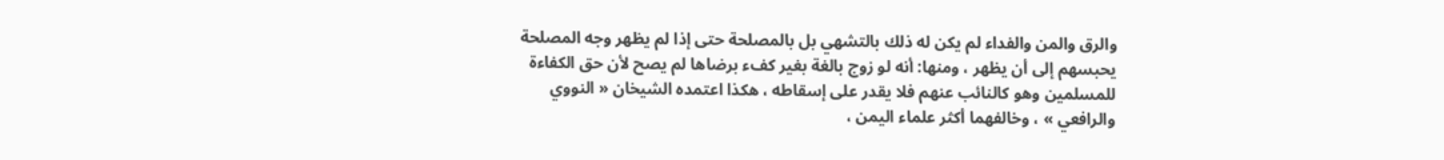والرق والمن والفداء لم يكن له ذلك بالتشهي بل بالمصلحة حتى إذا لم يظهر وجه المصلحة يحبسهم إلى أن يظهر ، ومنها: أنه لو زوج بالغة بغير كفء برضاها لم يصح لأن حق الكفاءة للمسلمين وهو كالنائب عنهم فلا يقدر على إسقاطه ، هكذا اعتمده الشيخان « النووي والرافعي » ، وخالفهما أكثر علماء اليمن ،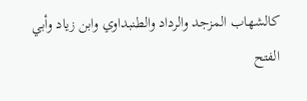كالشهاب المزجد والرداد والطنبداوي وابن زياد وأبي الفتح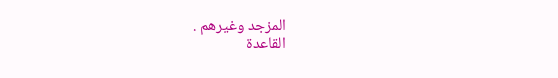المزجد وغيرهم .
القاعدة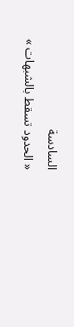السادسة
« الحدود تسقط بالشبهات »